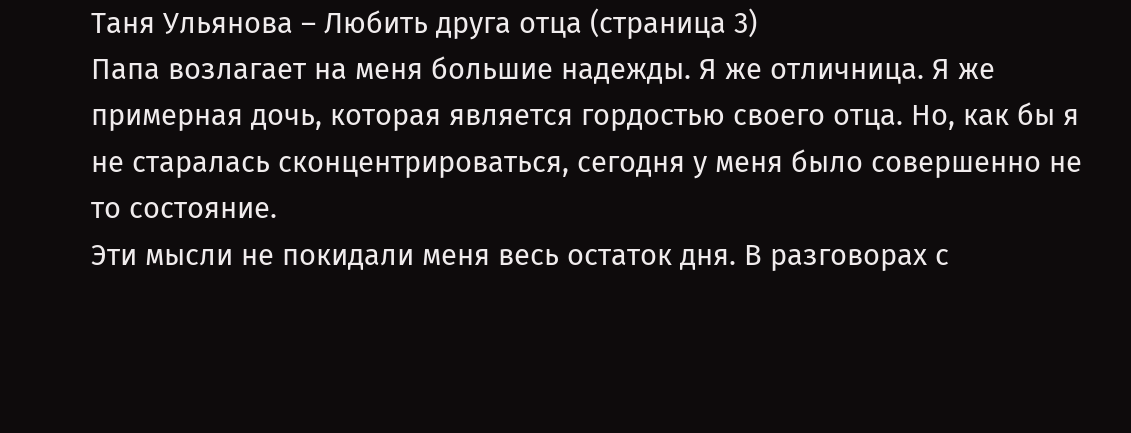Таня Ульянова – Любить друга отца (страница 3)
Папа возлагает на меня большие надежды. Я же отличница. Я же примерная дочь, которая является гордостью своего отца. Но, как бы я не старалась сконцентрироваться, сегодня у меня было совершенно не то состояние.
Эти мысли не покидали меня весь остаток дня. В разговорах с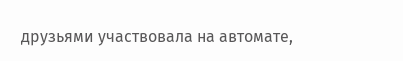друзьями участвовала на автомате,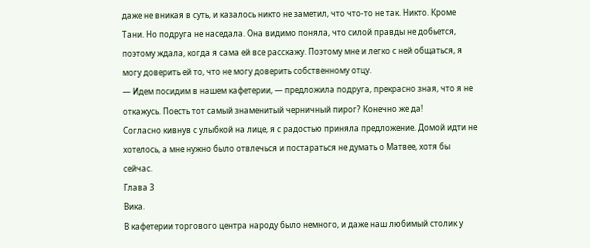даже не вникая в суть, и казалось никто не заметил, что что-то не так. Никто. Кроме Тани. Но подруга не наседала. Она видимо поняла, что силой правды не добьется, поэтому ждала, когда я сама ей все расскажу. Поэтому мне и легко с ней общаться, я могу доверить ей то, что не могу доверить собственному отцу.
— Идем посидим в нашем кафетерии, — предложила подруга, прекрасно зная, что я не откажусь. Поесть тот самый знаменитый черничный пирог? Конечно же да!
Согласно кивнув с улыбкой на лице, я с радостью приняла предложение. Домой идти не хотелось, а мне нужно было отвлечься и постараться не думать о Матвее, хотя бы сейчас.
Глава 3
Вика.
В кафетерии торгового центра народу было немного, и даже наш любимый столик у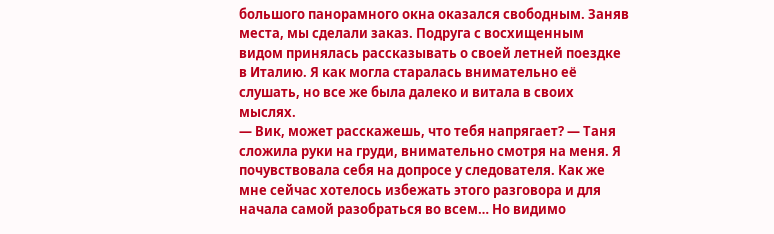большого панорамного окна оказался свободным. Заняв места, мы сделали заказ. Подруга с восхищенным видом принялась рассказывать о своей летней поездке в Италию. Я как могла старалась внимательно её слушать, но все же была далеко и витала в своих мыслях.
— Вик, может расскажешь, что тебя напрягает? — Таня сложила руки на груди, внимательно смотря на меня. Я почувствовала себя на допросе у следователя. Как же мне сейчас хотелось избежать этого разговора и для начала самой разобраться во всем… Но видимо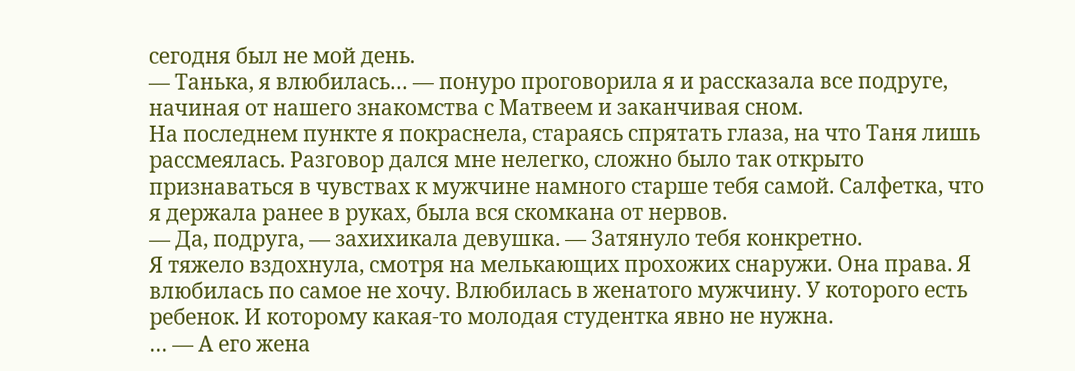сегодня был не мой день.
— Танька, я влюбилась… — понуро проговорила я и рассказала все подруге, начиная от нашего знакомства с Матвеем и заканчивая сном.
На последнем пункте я покраснела, стараясь спрятать глаза, на что Таня лишь рассмеялась. Разговор дался мне нелегко, сложно было так открыто признаваться в чувствах к мужчине намного старше тебя самой. Салфетка, что я держала ранее в руках, была вся скомкана от нервов.
— Да, подруга, — захихикала девушка. — Затянуло тебя конкретно.
Я тяжело вздохнула, смотря на мелькающих прохожих снаружи. Она права. Я влюбилась по самое не хочу. Влюбилась в женатого мужчину. У которого есть ребенок. И которому какая-то молодая студентка явно не нужна.
… — А его жена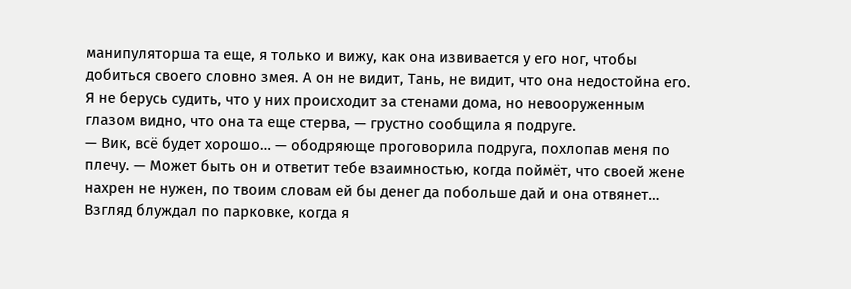манипуляторша та еще, я только и вижу, как она извивается у его ног, чтобы добиться своего словно змея. А он не видит, Тань, не видит, что она недостойна его. Я не берусь судить, что у них происходит за стенами дома, но невооруженным глазом видно, что она та еще стерва, — грустно сообщила я подруге.
— Вик, всё будет хорошо… — ободряюще проговорила подруга, похлопав меня по плечу. — Может быть он и ответит тебе взаимностью, когда поймёт, что своей жене нахрен не нужен, по твоим словам ей бы денег да побольше дай и она отвянет…
Взгляд блуждал по парковке, когда я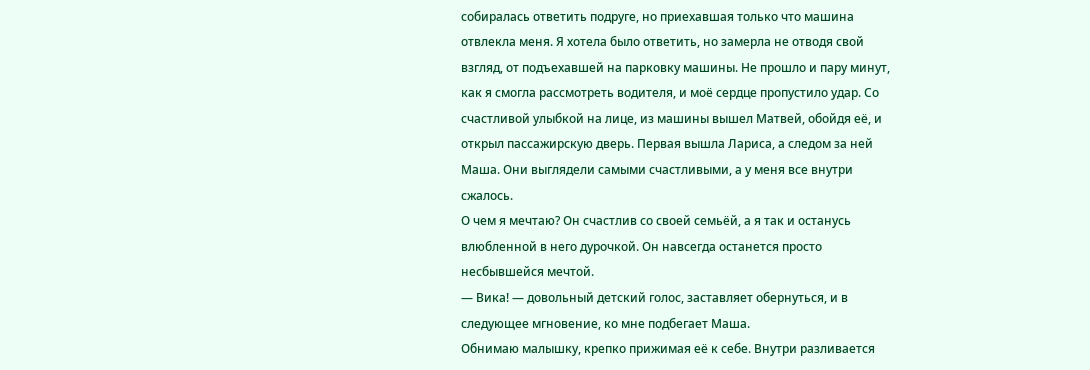собиралась ответить подруге, но приехавшая только что машина отвлекла меня. Я хотела было ответить, но замерла не отводя свой взгляд, от подъехавшей на парковку машины. Не прошло и пару минут, как я смогла рассмотреть водителя, и моё сердце пропустило удар. Со счастливой улыбкой на лице, из машины вышел Матвей, обойдя её, и открыл пассажирскую дверь. Первая вышла Лариса, а следом за ней Маша. Они выглядели самыми счастливыми, а у меня все внутри сжалось.
О чем я мечтаю? Он счастлив со своей семьёй, а я так и останусь влюбленной в него дурочкой. Он навсегда останется просто несбывшейся мечтой.
— Вика! — довольный детский голос, заставляет обернуться, и в следующее мгновение, ко мне подбегает Маша.
Обнимаю малышку, крепко прижимая её к себе. Внутри разливается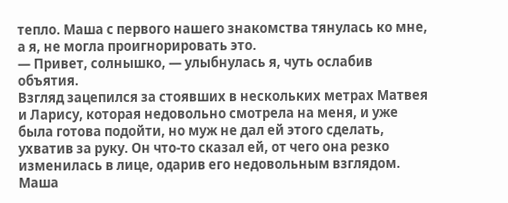тепло. Маша с первого нашего знакомства тянулась ко мне, а я, не могла проигнорировать это.
— Привет, солнышко, — улыбнулась я, чуть ослабив объятия.
Взгляд зацепился за стоявших в нескольких метрах Матвея и Ларису, которая недовольно смотрела на меня, и уже была готова подойти, но муж не дал ей этого сделать, ухватив за руку. Он что-то сказал ей, от чего она резко изменилась в лице, одарив его недовольным взглядом.
Маша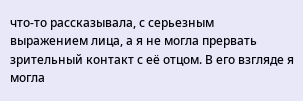что-то рассказывала, с серьезным выражением лица, а я не могла прервать зрительный контакт с её отцом. В его взгляде я могла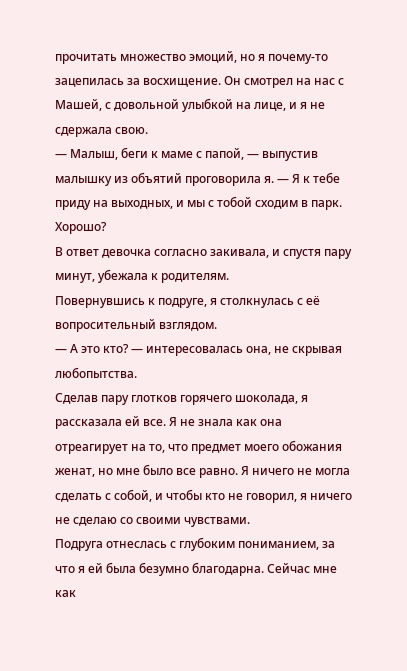прочитать множество эмоций, но я почему-то зацепилась за восхищение. Он смотрел на нас с Машей, с довольной улыбкой на лице, и я не сдержала свою.
— Малыш, беги к маме с папой, — выпустив малышку из объятий проговорила я. — Я к тебе приду на выходных, и мы с тобой сходим в парк. Хорошо?
В ответ девочка согласно закивала, и спустя пару минут, убежала к родителям.
Повернувшись к подруге, я столкнулась с её вопросительный взглядом.
— А это кто? — интересовалась она, не скрывая любопытства.
Сделав пару глотков горячего шоколада, я рассказала ей все. Я не знала как она отреагирует на то, что предмет моего обожания женат, но мне было все равно. Я ничего не могла сделать с собой, и чтобы кто не говорил, я ничего не сделаю со своими чувствами.
Подруга отнеслась с глубоким пониманием, за что я ей была безумно благодарна. Сейчас мне как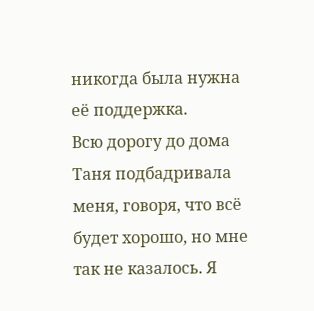никогда была нужна её поддержка.
Всю дорогу до дома Таня подбадривала меня, говоря, что всё будет хорошо, но мне так не казалось. Я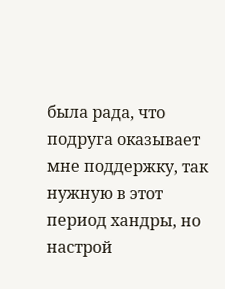была рада, что подруга оказывает мне поддержку, так нужную в этот период хандры, но настрой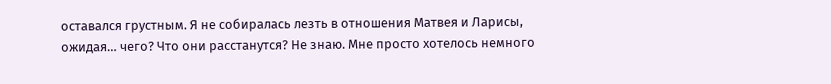оставался грустным. Я не собиралась лезть в отношения Матвея и Ларисы, ожидая… чего? Что они расстанутся? Не знаю. Мне просто хотелось немного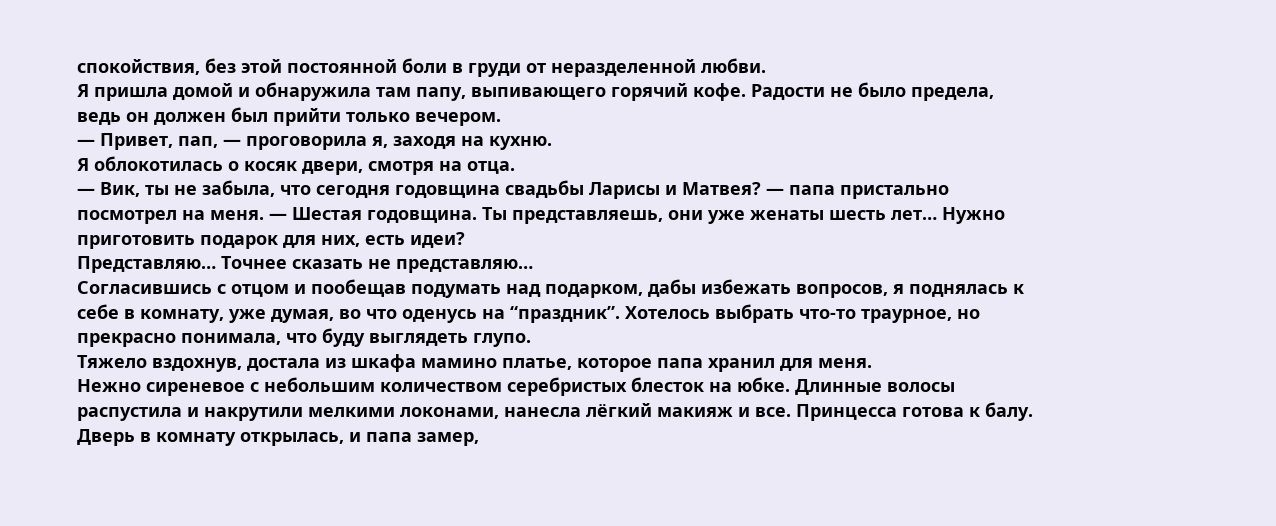спокойствия, без этой постоянной боли в груди от неразделенной любви.
Я пришла домой и обнаружила там папу, выпивающего горячий кофе. Радости не было предела, ведь он должен был прийти только вечером.
— Привет, пап, — проговорила я, заходя на кухню.
Я облокотилась о косяк двери, смотря на отца.
— Вик, ты не забыла, что сегодня годовщина свадьбы Ларисы и Матвея? — папа пристально посмотрел на меня. — Шестая годовщина. Ты представляешь, они уже женаты шесть лет… Нужно приготовить подарок для них, есть идеи?
Представляю… Точнее сказать не представляю…
Согласившись с отцом и пообещав подумать над подарком, дабы избежать вопросов, я поднялась к себе в комнату, уже думая, во что оденусь на “праздник”. Хотелось выбрать что-то траурное, но прекрасно понимала, что буду выглядеть глупо.
Тяжело вздохнув, достала из шкафа мамино платье, которое папа хранил для меня.
Нежно сиреневое с небольшим количеством серебристых блесток на юбке. Длинные волосы распустила и накрутили мелкими локонами, нанесла лёгкий макияж и все. Принцесса готова к балу.
Дверь в комнату открылась, и папа замер,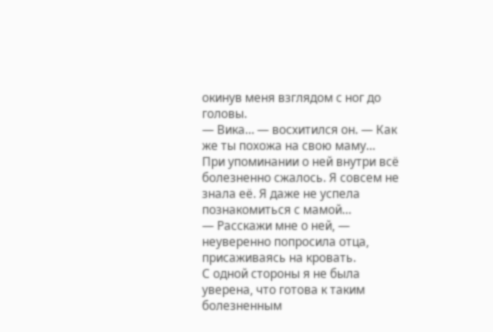окинув меня взглядом с ног до головы.
— Вика… — восхитился он. — Как же ты похожа на свою маму…
При упоминании о ней внутри всё болезненно сжалось. Я совсем не знала её. Я даже не успела познакомиться с мамой…
— Расскажи мне о ней, — неуверенно попросила отца, присаживаясь на кровать.
С одной стороны я не была уверена, что готова к таким болезненным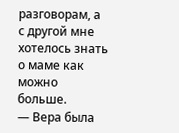разговорам, а с другой мне хотелось знать о маме как можно больше.
— Вера была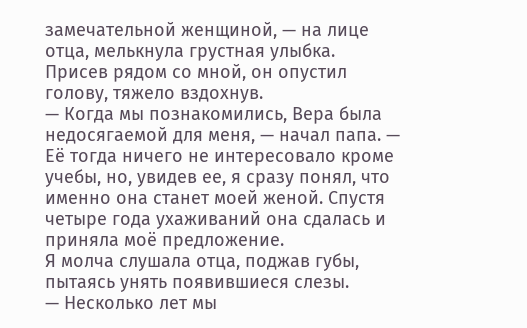замечательной женщиной, — на лице отца, мелькнула грустная улыбка.
Присев рядом со мной, он опустил голову, тяжело вздохнув.
— Когда мы познакомились, Вера была недосягаемой для меня, — начал папа. — Её тогда ничего не интересовало кроме учебы, но, увидев ее, я сразу понял, что именно она станет моей женой. Спустя четыре года ухаживаний она сдалась и приняла моё предложение.
Я молча слушала отца, поджав губы, пытаясь унять появившиеся слезы.
— Несколько лет мы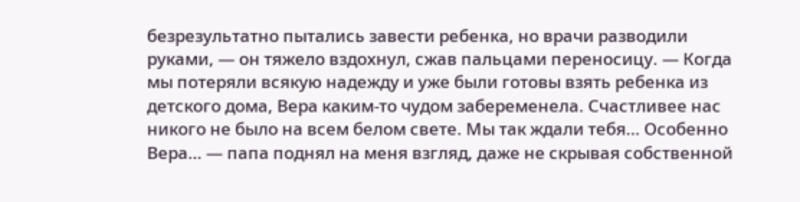безрезультатно пытались завести ребенка, но врачи разводили руками, — он тяжело вздохнул, сжав пальцами переносицу. — Когда мы потеряли всякую надежду и уже были готовы взять ребенка из детского дома, Вера каким-то чудом забеременела. Счастливее нас никого не было на всем белом свете. Мы так ждали тебя… Особенно Вера… — папа поднял на меня взгляд, даже не скрывая собственной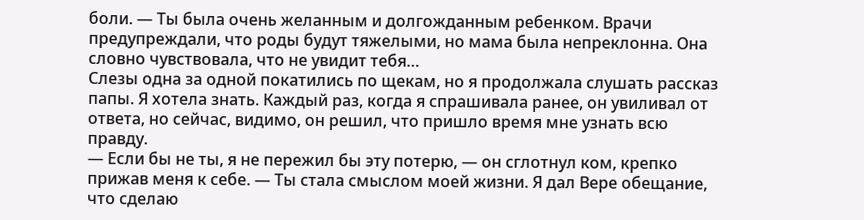боли. — Ты была очень желанным и долгожданным ребенком. Врачи предупреждали, что роды будут тяжелыми, но мама была непреклонна. Она словно чувствовала, что не увидит тебя…
Слезы одна за одной покатились по щекам, но я продолжала слушать рассказ папы. Я хотела знать. Каждый раз, когда я спрашивала ранее, он увиливал от ответа, но сейчас, видимо, он решил, что пришло время мне узнать всю правду.
— Если бы не ты, я не пережил бы эту потерю, — он сглотнул ком, крепко прижав меня к себе. — Ты стала смыслом моей жизни. Я дал Вере обещание, что сделаю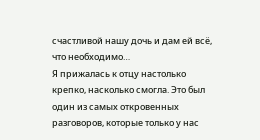счастливой нашу дочь и дам ей всё, что необходимо…
Я прижалась к отцу настолько крепко, насколько смогла. Это был один из самых откровенных разговоров, которые только у нас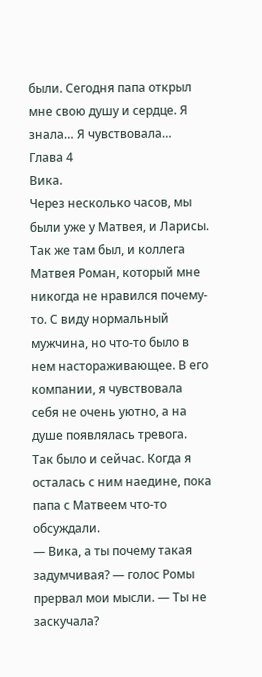были. Сегодня папа открыл мне свою душу и сердце. Я знала… Я чувствовала…
Глава 4
Вика.
Через несколько часов, мы были уже у Матвея, и Ларисы. Так же там был, и коллега Матвея Роман, который мне никогда не нравился почему-то. С виду нормальный мужчина, но что-то было в нем настораживающее. В его компании, я чувствовала себя не очень уютно, а на душе появлялась тревога.
Так было и сейчас. Когда я осталась с ним наедине, пока папа с Матвеем что-то обсуждали.
— Вика, а ты почему такая задумчивая? — голос Ромы прервал мои мысли. — Ты не заскучала?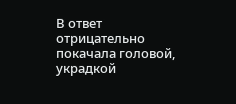В ответ отрицательно покачала головой, украдкой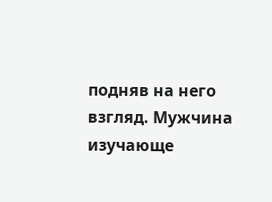подняв на него взгляд. Мужчина изучающе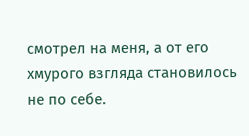смотрел на меня, а от его хмурого взгляда становилось не по себе.